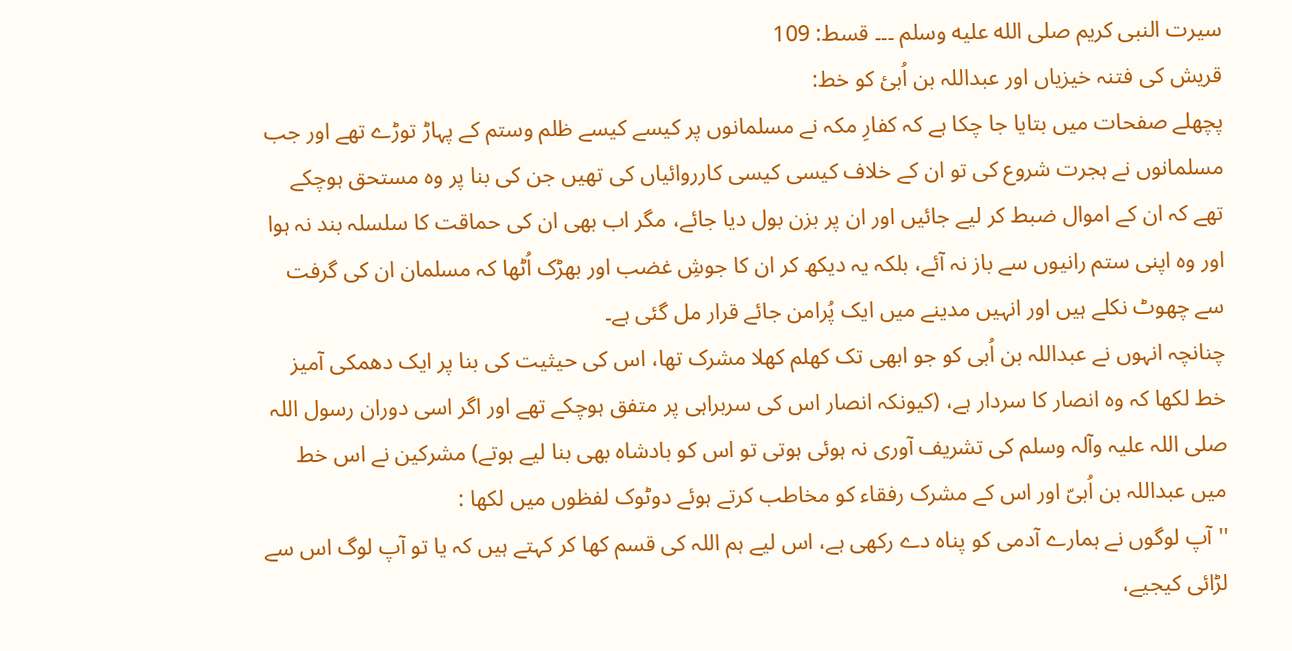سیرت النبی کریم صلى الله عليه وسلم ۔۔۔ قسط: 109
قریش کی فتنہ خیزیاں اور عبداللہ بن اُبئ کو خط:
پچھلے صفحات میں بتایا جا چکا ہے کہ کفارِ مکہ نے مسلمانوں پر کیسے کیسے ظلم وستم کے پہاڑ توڑے تھے اور جب مسلمانوں نے ہجرت شروع کی تو ان کے خلاف کیسی کیسی کارروائیاں کی تھیں جن کی بنا پر وہ مستحق ہوچکے تھے کہ ان کے اموال ضبط کر لیے جائیں اور ان پر بزن بول دیا جائے، مگر اب بھی ان کی حماقت کا سلسلہ بند نہ ہوا اور وہ اپنی ستم رانیوں سے باز نہ آئے، بلکہ یہ دیکھ کر ان کا جوشِ غضب اور بھڑک اُٹھا کہ مسلمان ان کی گرفت سے چھوٹ نکلے ہیں اور انہیں مدینے میں ایک پُرامن جائے قرار مل گئی ہے۔
چنانچہ انہوں نے عبداللہ بن اُبی کو جو ابھی تک کھلم کھلا مشرک تھا، اس کی حیثیت کی بنا پر ایک دھمکی آمیز خط لکھا کہ وہ انصار کا سردار ہے، (کیونکہ انصار اس کی سربراہی پر متفق ہوچکے تھے اور اگر اسی دوران رسول اللہ صلی اللہ علیہ وآلہ وسلم کی تشریف آوری نہ ہوئی ہوتی تو اس کو بادشاہ بھی بنا لیے ہوتے) مشرکین نے اس خط میں عبداللہ بن اُبیّ اور اس کے مشرک رفقاء کو مخاطب کرتے ہوئے دوٹوک لفظوں میں لکھا :
''آپ لوگوں نے ہمارے آدمی کو پناہ دے رکھی ہے، اس لیے ہم اللہ کی قسم کھا کر کہتے ہیں کہ یا تو آپ لوگ اس سے لڑائی کیجیے،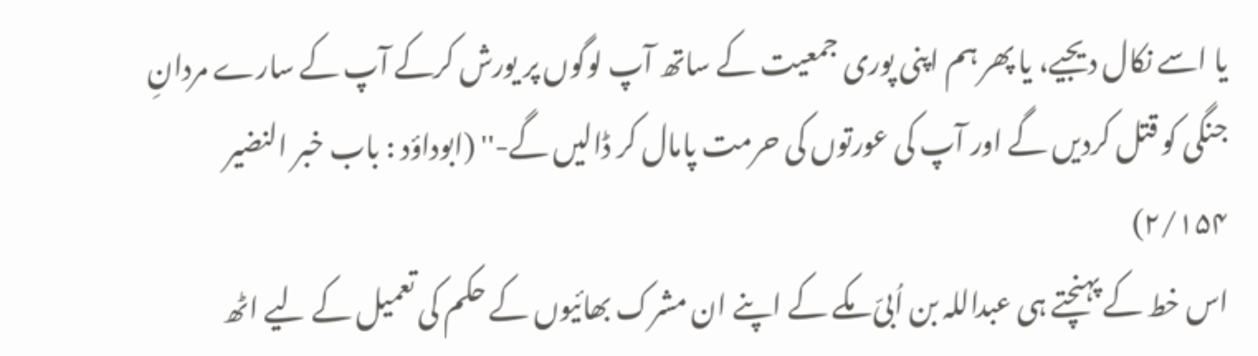یا اسے نکال دیجیے، یا پھر ہم اپنی پوری جمعیت کے ساتھ آپ لوگوں پر یورش کرکے آپ کے سارے مردانِ جنگی کو قتل کردیں گے اور آپ کی عورتوں کی حرمت پامال کر ڈالیں گے-'' (ابوداؤد : باب خبر النضیر ۲/۱۵۴)
اس خط کے پہنچتے ہی عبداللہ بن اُبیّ مکے کے اپنے ان مشرک بھائیوں کے حکم کی تعمیل کے لیے اٹھ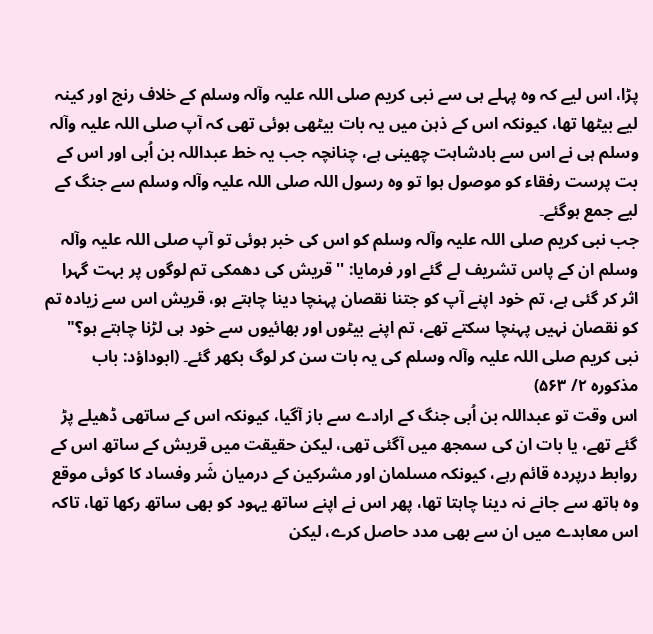پڑا، اس لیے کہ وہ پہلے ہی سے نبی کریم صلی اللہ علیہ وآلہ وسلم کے خلاف رنج اور کینہ لیے بیٹھا تھا، کیونکہ اس کے ذہن میں یہ بات بیٹھی ہوئی تھی کہ آپ صلی اللہ علیہ وآلہ وسلم ہی نے اس سے بادشاہت چھینی ہے، چنانچہ جب یہ خط عبداللہ بن اُبی اور اس کے بت پرست رفقاء کو موصول ہوا تو وہ رسول اللہ صلی اللہ علیہ وآلہ وسلم سے جنگ کے لیے جمع ہوگئے۔
جب نبی کریم صلی اللہ علیہ وآلہ وسلم کو اس کی خبر ہوئی تو آپ صلی اللہ علیہ وآلہ وسلم ان کے پاس تشریف لے گئے اور فرمایا: ''قریش کی دھمکی تم لوگوں پر بہت گہرا اثر کر گئی ہے، تم خود اپنے آپ کو جتنا نقصان پہنچا دینا چاہتے ہو، قریش اس سے زیادہ تم کو نقصان نہیں پہنچا سکتے تھے، تم اپنے بیٹوں اور بھائیوں سے خود ہی لڑنا چاہتے ہو؟" نبی کریم صلی اللہ علیہ وآلہ وسلم کی یہ بات سن کر لوگ بکھر گئے۔ (ابوداؤد: باب مذکورہ ۲/ ۵۶۳)
اس وقت تو عبداللہ بن اُبی جنگ کے ارادے سے باز آگیا، کیونکہ اس کے ساتھی ڈھیلے پڑ گئے تھے، یا بات ان کی سمجھ میں آگئی تھی، لیکن حقیقت میں قریش کے ساتھ اس کے روابط درپردہ قائم رہے، کیونکہ مسلمان اور مشرکین کے درمیان شَر وفساد کا کوئی موقع وہ ہاتھ سے جانے نہ دینا چاہتا تھا، پھر اس نے اپنے ساتھ یہود کو بھی ساتھ رکھا تھا، تاکہ اس معاہدے میں ان سے بھی مدد حاصل کرے، لیکن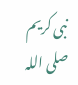نبی کریم صلی اللہ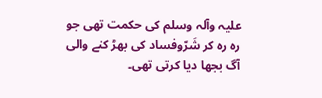علیہ وآلہ وسلم کی حکمت تھی جو رہ رہ کر شَرّوفساد کی بھڑ کنے والی آگ بجھا دیا کرتی تھی۔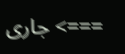===> جاری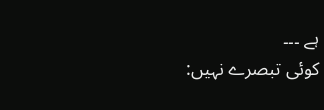ہے ۔۔۔
کوئی تبصرے نہیں: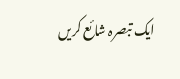ایک تبصرہ شائع کریں